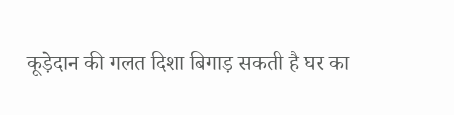कूड़ेदान की गलत दिशा बिगाड़ सकती है घर का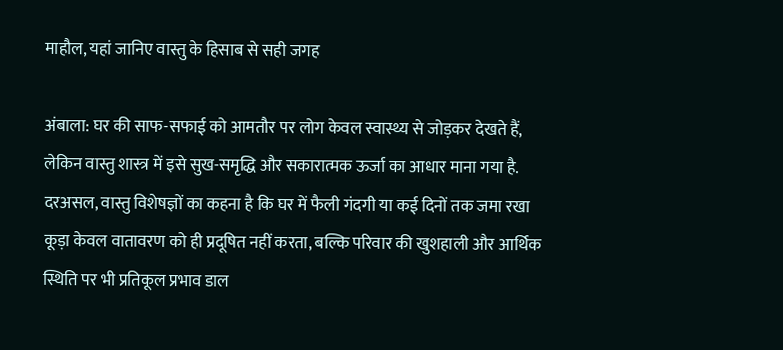माहौल, यहां जानिए वास्तु के हिसाब से सही जगह

अंबाला: घर की साफ-सफाई को आमतौर पर लोग केवल स्वास्थ्य से जोड़कर देखते हैं, लेकिन वास्तु शास्त्र में इसे सुख-समृद्धि और सकारात्मक ऊर्जा का आधार माना गया है. दरअसल, वास्तु विशेषज्ञों का कहना है कि घर में फैली गंदगी या कई दिनों तक जमा रखा कूड़ा केवल वातावरण को ही प्रदूषित नहीं करता, बल्कि परिवार की खुशहाली और आर्थिक स्थिति पर भी प्रतिकूल प्रभाव डाल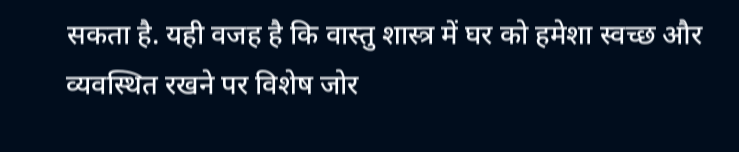सकता है. यही वजह है कि वास्तु शास्त्र में घर को हमेशा स्वच्छ और व्यवस्थित रखने पर विशेष जोर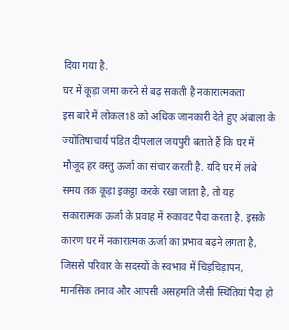दिया गया है.
घर में कूड़ा जमा करने से बढ़ सकती है नकारात्मकता
इस बारे में लोकल18 को अधिक जानकारी देते हुए अंबाला के ज्योतिषाचार्य पंडित दीपलाल जयपुरी बताते हैं कि घर में मौजूद हर वस्तु ऊर्जा का संचार करती है. यदि घर में लंबे समय तक कूड़ा इकट्ठा करके रखा जाता है, तो यह सकारात्मक ऊर्जा के प्रवाह में रुकावट पैदा करता है. इसके कारण घर में नकारात्मक ऊर्जा का प्रभाव बढ़ने लगता है, जिससे परिवार के सदस्यों के स्वभाव में चिड़चिड़ापन, मानसिक तनाव और आपसी असहमति जैसी स्थितियां पैदा हो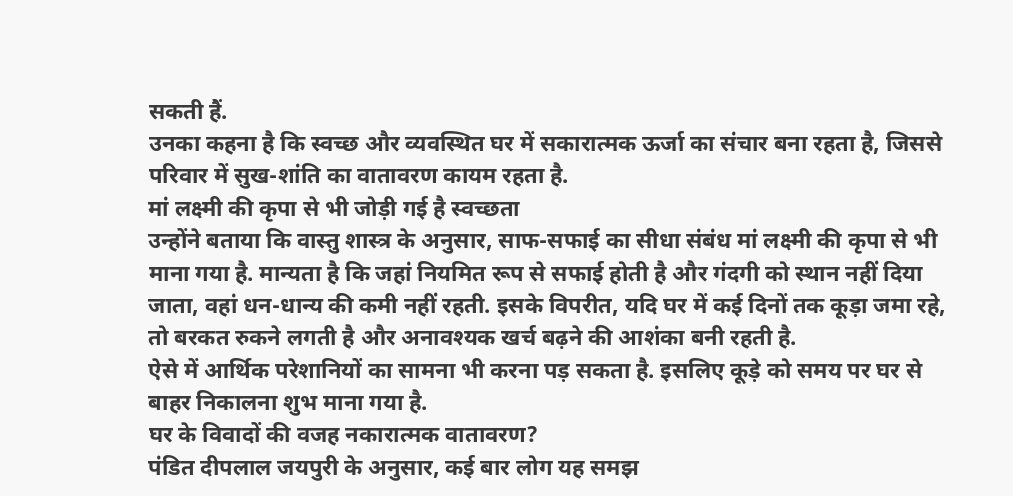सकती हैं.
उनका कहना है कि स्वच्छ और व्यवस्थित घर में सकारात्मक ऊर्जा का संचार बना रहता है, जिससे परिवार में सुख-शांति का वातावरण कायम रहता है.
मां लक्ष्मी की कृपा से भी जोड़ी गई है स्वच्छता
उन्होंने बताया कि वास्तु शास्त्र के अनुसार, साफ-सफाई का सीधा संबंध मां लक्ष्मी की कृपा से भी माना गया है. मान्यता है कि जहां नियमित रूप से सफाई होती है और गंदगी को स्थान नहीं दिया जाता, वहां धन-धान्य की कमी नहीं रहती. इसके विपरीत, यदि घर में कई दिनों तक कूड़ा जमा रहे, तो बरकत रुकने लगती है और अनावश्यक खर्च बढ़ने की आशंका बनी रहती है.
ऐसे में आर्थिक परेशानियों का सामना भी करना पड़ सकता है. इसलिए कूड़े को समय पर घर से बाहर निकालना शुभ माना गया है.
घर के विवादों की वजह नकारात्मक वातावरण?
पंडित दीपलाल जयपुरी के अनुसार, कई बार लोग यह समझ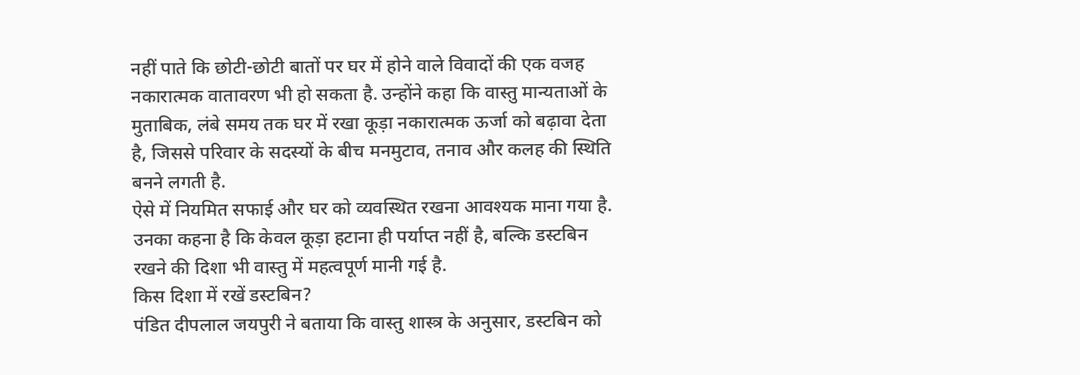नहीं पाते कि छोटी-छोटी बातों पर घर में होने वाले विवादों की एक वजह नकारात्मक वातावरण भी हो सकता है. उन्होंने कहा कि वास्तु मान्यताओं के मुताबिक, लंबे समय तक घर में रखा कूड़ा नकारात्मक ऊर्जा को बढ़ावा देता है, जिससे परिवार के सदस्यों के बीच मनमुटाव, तनाव और कलह की स्थिति बनने लगती है.
ऐसे में नियमित सफाई और घर को व्यवस्थित रखना आवश्यक माना गया है. उनका कहना है कि केवल कूड़ा हटाना ही पर्याप्त नहीं है, बल्कि डस्टबिन रखने की दिशा भी वास्तु में महत्वपूर्ण मानी गई है.
किस दिशा में रखें डस्टबिन?
पंडित दीपलाल जयपुरी ने बताया कि वास्तु शास्त्र के अनुसार, डस्टबिन को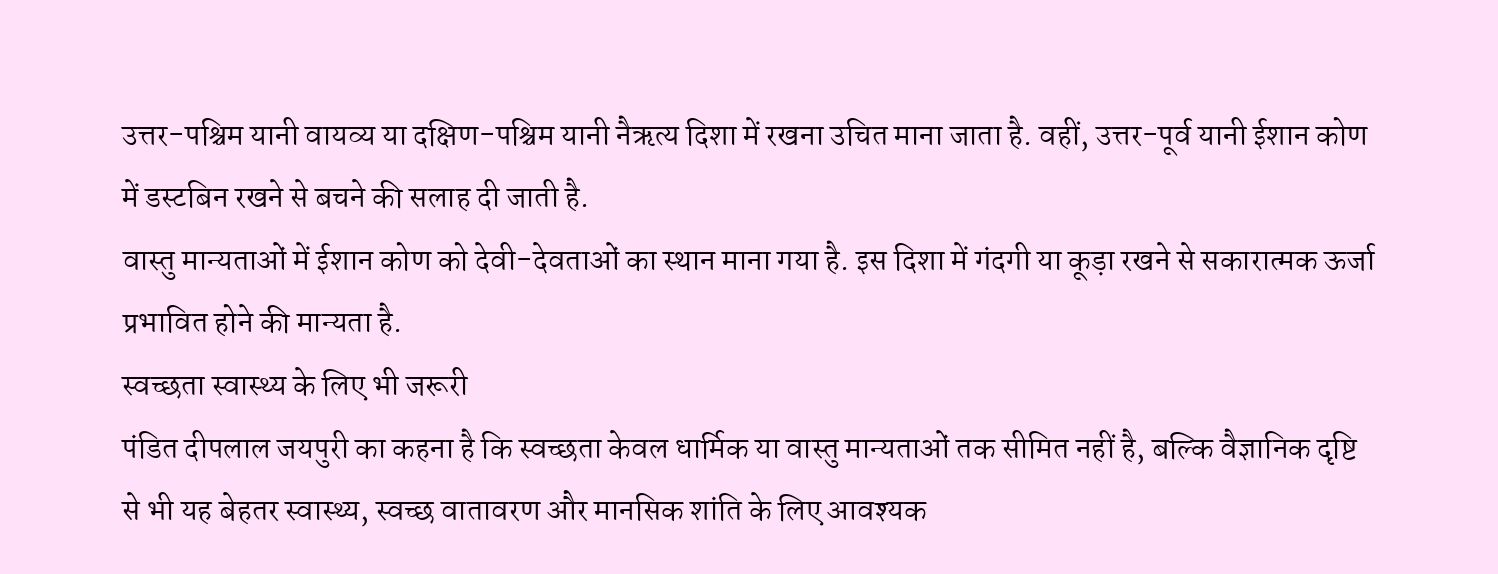उत्तर-पश्चिम यानी वायव्य या दक्षिण-पश्चिम यानी नैऋत्य दिशा में रखना उचित माना जाता है. वहीं, उत्तर-पूर्व यानी ईशान कोण में डस्टबिन रखने से बचने की सलाह दी जाती है.
वास्तु मान्यताओं में ईशान कोण को देवी-देवताओं का स्थान माना गया है. इस दिशा में गंदगी या कूड़ा रखने से सकारात्मक ऊर्जा प्रभावित होने की मान्यता है.
स्वच्छता स्वास्थ्य के लिए भी जरूरी
पंडित दीपलाल जयपुरी का कहना है कि स्वच्छता केवल धार्मिक या वास्तु मान्यताओं तक सीमित नहीं है, बल्कि वैज्ञानिक दृष्टि से भी यह बेहतर स्वास्थ्य, स्वच्छ वातावरण और मानसिक शांति के लिए आवश्यक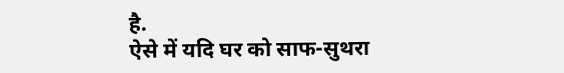है.
ऐसे में यदि घर को साफ-सुथरा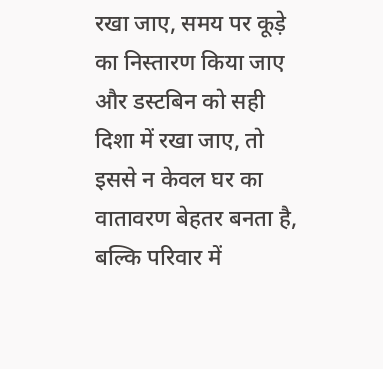रखा जाए, समय पर कूड़े का निस्तारण किया जाए और डस्टबिन को सही दिशा में रखा जाए, तो इससे न केवल घर का वातावरण बेहतर बनता है, बल्कि परिवार में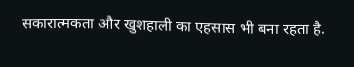सकारात्मकता और खुशहाली का एहसास भी बना रहता है.